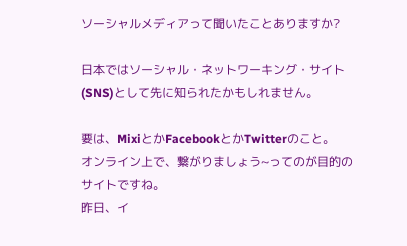ソーシャルメディアって聞いたことありますか?

日本ではソーシャル・ネットワーキング・サイト(SNS)として先に知られたかもしれません。

要は、MixiとかFacebookとかTwitterのこと。
オンライン上で、繋がりましょう~ってのが目的のサイトですね。
昨日、イ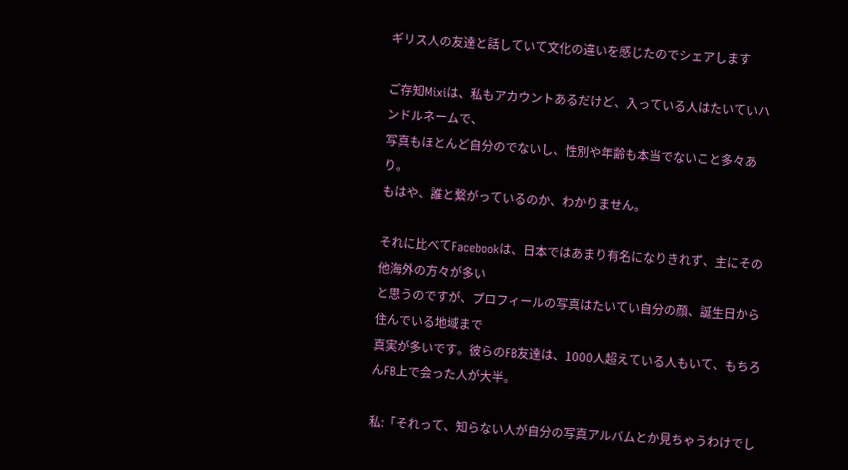ギリス人の友達と話していて文化の違いを感じたのでシェアします

ご存知Mixiは、私もアカウントあるだけど、入っている人はたいていハンドルネームで、
写真もほとんど自分のでないし、性別や年齢も本当でないこと多々あり。
もはや、誰と繋がっているのか、わかりません。

それに比べてFacebookは、日本ではあまり有名になりきれず、主にその他海外の方々が多い
と思うのですが、プロフィールの写真はたいてい自分の顔、誕生日から住んでいる地域まで
真実が多いです。彼らのFB友達は、1000人超えている人もいて、もちろんFB上で会った人が大半。

私:「それって、知らない人が自分の写真アルバムとか見ちゃうわけでし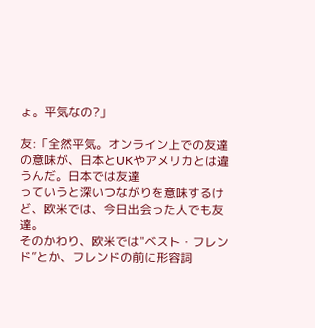ょ。平気なの?」

友:「全然平気。オンライン上での友達の意味が、日本とUKやアメリカとは違うんだ。日本では友達
っていうと深いつながりを意味するけど、欧米では、今日出会った人でも友達。
そのかわり、欧米では"ベスト・フレンド”とか、フレンドの前に形容詞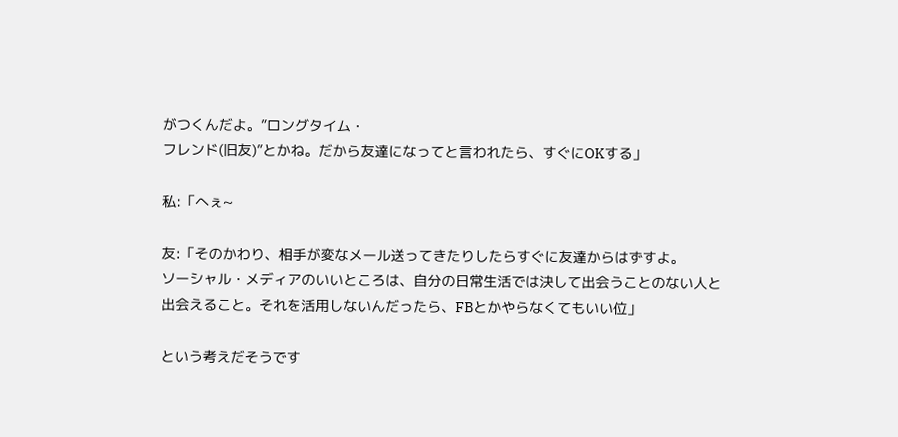がつくんだよ。”ロングタイム・
フレンド(旧友)”とかね。だから友達になってと言われたら、すぐにOKする」

私:「へぇ~

友:「そのかわり、相手が変なメール送ってきたりしたらすぐに友達からはずすよ。
ソーシャル・メディアのいいところは、自分の日常生活では決して出会うことのない人と
出会えること。それを活用しないんだったら、FBとかやらなくてもいい位」

という考えだそうです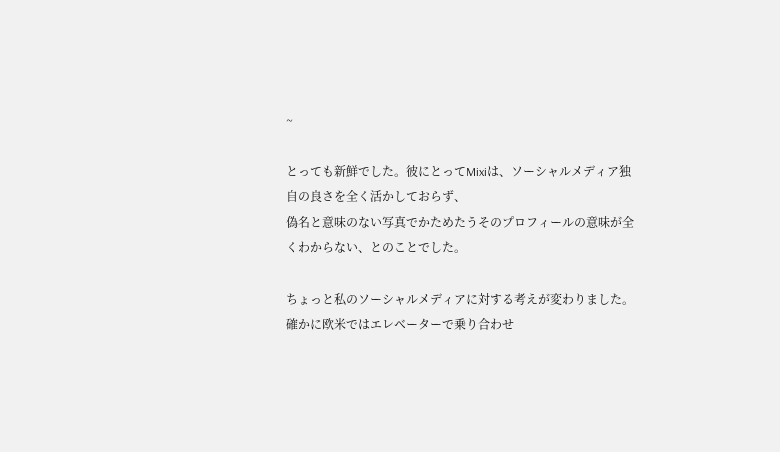~

とっても新鮮でした。彼にとってMixiは、ソーシャルメディア独自の良さを全く活かしておらず、
偽名と意味のない写真でかためたうそのプロフィールの意味が全くわからない、とのことでした。

ちょっと私のソーシャルメディアに対する考えが変わりました。
確かに欧米ではエレベーターで乗り合わせ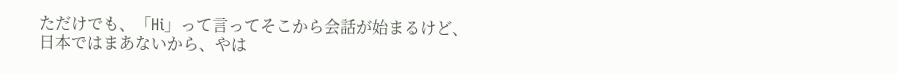ただけでも、「Hi」って言ってそこから会話が始まるけど、
日本ではまあないから、やは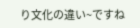り文化の違い~ですね